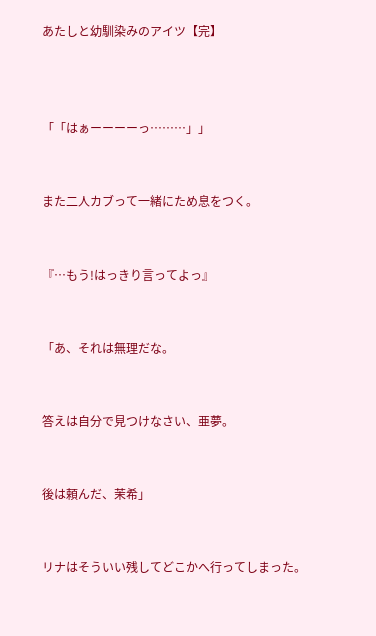あたしと幼馴染みのアイツ【完】



「「はぁーーーーっ………」」


また二人カブって一緒にため息をつく。


『…もう!はっきり言ってよっ』


「あ、それは無理だな。


答えは自分で見つけなさい、亜夢。


後は頼んだ、茉希」


リナはそういい残してどこかへ行ってしまった。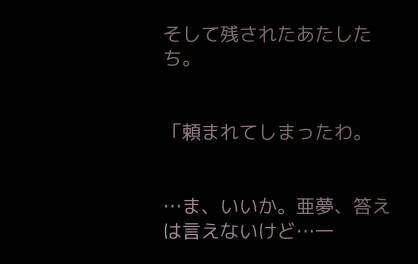そして残されたあたしたち。


「頼まれてしまったわ。


…ま、いいか。亜夢、答えは言えないけど…一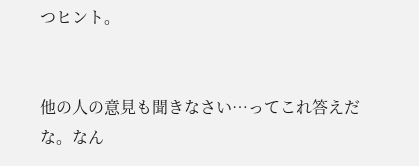つヒント。


他の人の意見も聞きなさい…ってこれ答えだな。なん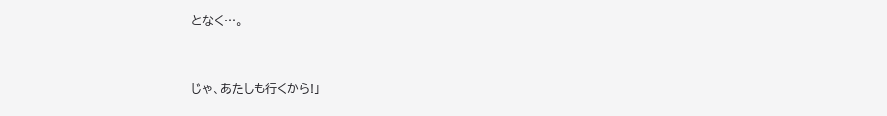となく…。


じゃ、あたしも行くから!」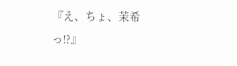『え、ちょ、茉希っ!?』